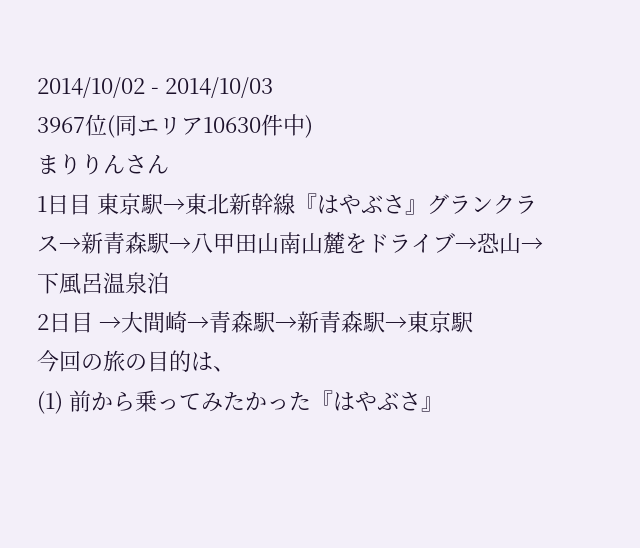2014/10/02 - 2014/10/03
3967位(同エリア10630件中)
まりりんさん
1日目 東京駅→東北新幹線『はやぶさ』グランクラス→新青森駅→八甲田山南山麓をドライブ→恐山→下風呂温泉泊
2日目 →大間崎→青森駅→新青森駅→東京駅
今回の旅の目的は、
(1) 前から乗ってみたかった『はやぶさ』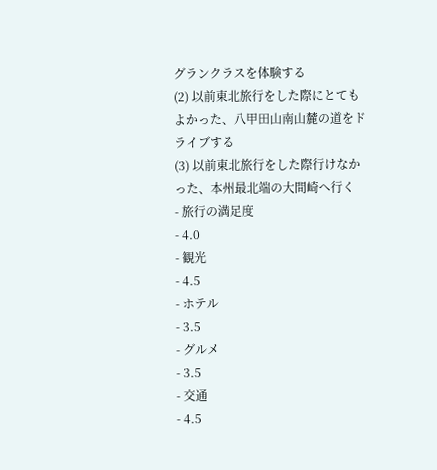グランクラスを体験する
(2) 以前東北旅行をした際にとてもよかった、八甲田山南山麓の道をドライブする
(3) 以前東北旅行をした際行けなかった、本州最北端の大間崎へ行く
- 旅行の満足度
- 4.0
- 観光
- 4.5
- ホテル
- 3.5
- グルメ
- 3.5
- 交通
- 4.5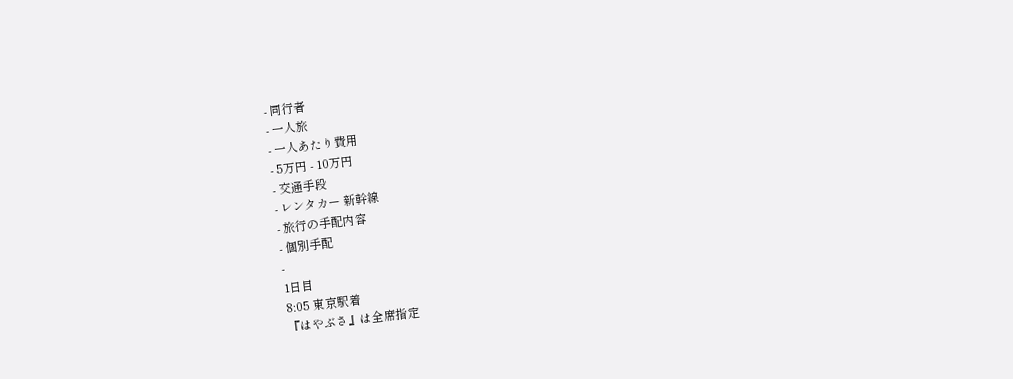- 同行者
- 一人旅
- 一人あたり費用
- 5万円 - 10万円
- 交通手段
- レンタカー 新幹線
- 旅行の手配内容
- 個別手配
-
1日目
8:05 東京駅着
『はやぶさ』は全席指定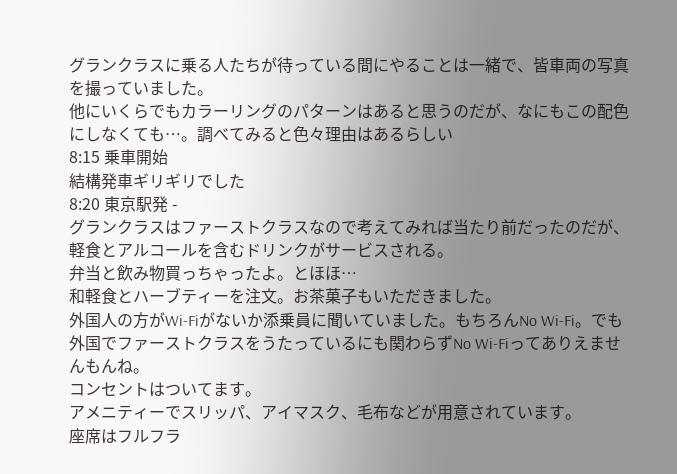グランクラスに乗る人たちが待っている間にやることは一緒で、皆車両の写真を撮っていました。
他にいくらでもカラーリングのパターンはあると思うのだが、なにもこの配色にしなくても…。調べてみると色々理由はあるらしい
8:15 乗車開始
結構発車ギリギリでした
8:20 東京駅発 -
グランクラスはファーストクラスなので考えてみれば当たり前だったのだが、軽食とアルコールを含むドリンクがサービスされる。
弁当と飲み物買っちゃったよ。とほほ…
和軽食とハーブティーを注文。お茶菓子もいただきました。
外国人の方がWi-Fiがないか添乗員に聞いていました。もちろんNo Wi-Fi。でも外国でファーストクラスをうたっているにも関わらずNo Wi-Fiってありえませんもんね。
コンセントはついてます。
アメニティーでスリッパ、アイマスク、毛布などが用意されています。
座席はフルフラ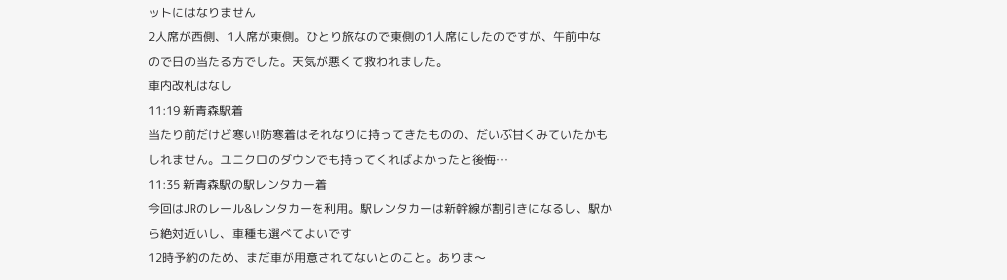ットにはなりません
2人席が西側、1人席が東側。ひとり旅なので東側の1人席にしたのですが、午前中なので日の当たる方でした。天気が悪くて救われました。
車内改札はなし
11:19 新青森駅着
当たり前だけど寒い!防寒着はそれなりに持ってきたものの、だいぶ甘くみていたかもしれません。ユニクロのダウンでも持ってくればよかったと後悔…
11:35 新青森駅の駅レンタカー着
今回はJRのレール&レンタカーを利用。駅レンタカーは新幹線が割引きになるし、駅から絶対近いし、車種も選べてよいです
12時予約のため、まだ車が用意されてないとのこと。ありま〜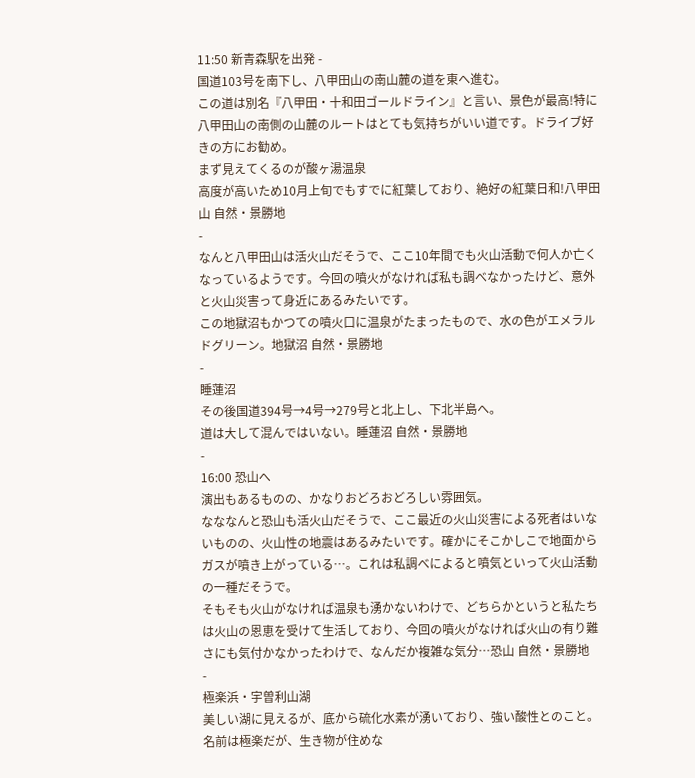11:50 新青森駅を出発 -
国道103号を南下し、八甲田山の南山麓の道を東へ進む。
この道は別名『八甲田・十和田ゴールドライン』と言い、景色が最高!特に八甲田山の南側の山麓のルートはとても気持ちがいい道です。ドライブ好きの方にお勧め。
まず見えてくるのが酸ヶ湯温泉
高度が高いため10月上旬でもすでに紅葉しており、絶好の紅葉日和!八甲田山 自然・景勝地
-
なんと八甲田山は活火山だそうで、ここ10年間でも火山活動で何人か亡くなっているようです。今回の噴火がなければ私も調べなかったけど、意外と火山災害って身近にあるみたいです。
この地獄沼もかつての噴火口に温泉がたまったもので、水の色がエメラルドグリーン。地獄沼 自然・景勝地
-
睡蓮沼
その後国道394号→4号→279号と北上し、下北半島へ。
道は大して混んではいない。睡蓮沼 自然・景勝地
-
16:00 恐山へ
演出もあるものの、かなりおどろおどろしい雰囲気。
なななんと恐山も活火山だそうで、ここ最近の火山災害による死者はいないものの、火山性の地震はあるみたいです。確かにそこかしこで地面からガスが噴き上がっている…。これは私調べによると噴気といって火山活動の一種だそうで。
そもそも火山がなければ温泉も湧かないわけで、どちらかというと私たちは火山の恩恵を受けて生活しており、今回の噴火がなければ火山の有り難さにも気付かなかったわけで、なんだか複雑な気分…恐山 自然・景勝地
-
極楽浜・宇曽利山湖
美しい湖に見えるが、底から硫化水素が湧いており、強い酸性とのこと。名前は極楽だが、生き物が住めな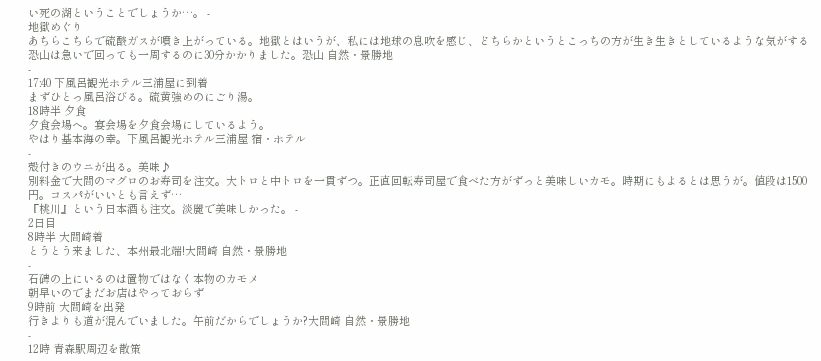い死の湖ということでしょうか…。 -
地獄めぐり
あちらこちらで硫酸ガスが噴き上がっている。地獄とはいうが、私には地球の息吹を感じ、どちらかというとこっちの方が生き生きとしているような気がする
恐山は急いで回っても一周するのに30分かかりました。恐山 自然・景勝地
-
17:40 下風呂観光ホテル三浦屋に到着
まずひとっ風呂浴びる。硫黄強めのにごり湯。
18時半 夕食
夕食会場へ。宴会場を夕食会場にしているよう。
やはり基本海の幸。下風呂観光ホテル三浦屋 宿・ホテル
-
殻付きのウニが出る。美味♪
別料金で大間のマグロのお寿司を注文。大トロと中トロを一貫ずつ。正直回転寿司屋で食べた方がずっと美味しいカモ。時期にもよるとは思うが。値段は1500円。コスパがいいとも言えず…
『桃川』という日本酒も注文。淡麗で美味しかった。 -
2日目
8時半 大間崎着
とうとう来ました、本州最北端!大間崎 自然・景勝地
-
石碑の上にいるのは置物ではなく本物のカモメ
朝早いのでまだお店はやっておらず
9時前 大間崎を出発
行きよりも道が混んでいました。午前だからでしょうか?大間崎 自然・景勝地
-
12時 青森駅周辺を散策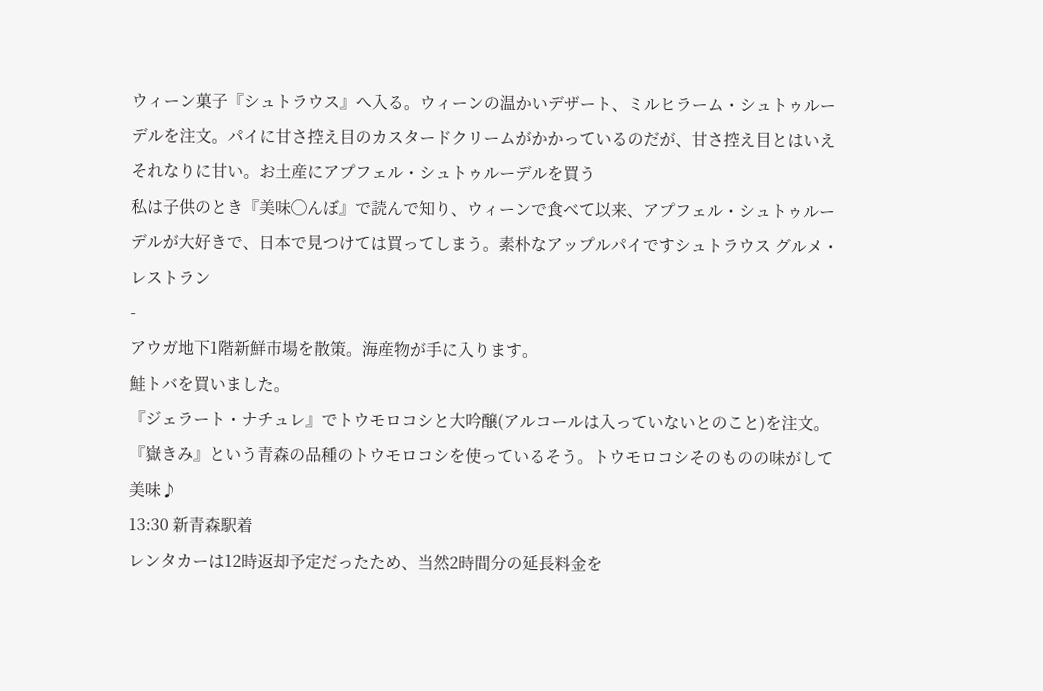ウィーン菓子『シュトラウス』へ入る。ウィーンの温かいデザート、ミルヒラーム・シュトゥルーデルを注文。パイに甘さ控え目のカスタードクリームがかかっているのだが、甘さ控え目とはいえそれなりに甘い。お土産にアプフェル・シュトゥルーデルを買う
私は子供のとき『美味◯んぼ』で読んで知り、ウィーンで食べて以来、アプフェル・シュトゥルーデルが大好きで、日本で見つけては買ってしまう。素朴なアップルパイですシュトラウス グルメ・レストラン
-
アウガ地下1階新鮮市場を散策。海産物が手に入ります。
鮭トバを買いました。
『ジェラート・ナチュレ』でトウモロコシと大吟醸(アルコールは入っていないとのこと)を注文。『嶽きみ』という青森の品種のトウモロコシを使っているそう。トウモロコシそのものの味がして美味♪
13:30 新青森駅着
レンタカーは12時返却予定だったため、当然2時間分の延長料金を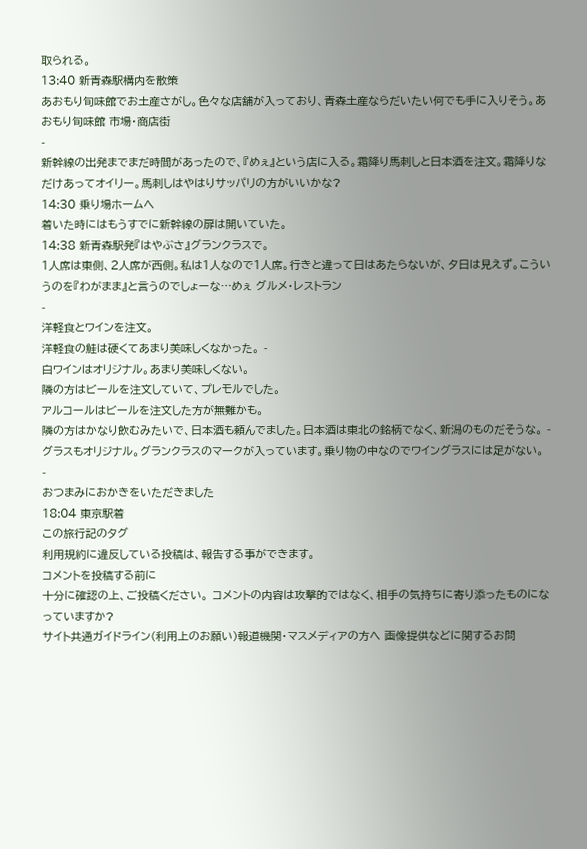取られる。
13:40 新青森駅構内を散策
あおもり旬味館でお土産さがし。色々な店舗が入っており、青森土産ならだいたい何でも手に入りそう。あおもり旬味館 市場・商店街
-
新幹線の出発までまだ時間があったので、『めぇ』という店に入る。霜降り馬刺しと日本酒を注文。霜降りなだけあってオイリー。馬刺しはやはりサッパリの方がいいかな?
14:30 乗り場ホームへ
着いた時にはもうすでに新幹線の扉は開いていた。
14:38 新青森駅発『はやぶさ』グランクラスで。
1人席は東側、2人席が西側。私は1人なので1人席。行きと違って日はあたらないが、夕日は見えず。こういうのを『わがまま』と言うのでしょーな…めぇ グルメ・レストラン
-
洋軽食とワインを注文。
洋軽食の鮭は硬くてあまり美味しくなかった。 -
白ワインはオリジナル。あまり美味しくない。
隣の方はビールを注文していて、プレモルでした。
アルコールはビールを注文した方が無難かも。
隣の方はかなり飲むみたいで、日本酒も頼んでました。日本酒は東北の銘柄でなく、新潟のものだそうな。 -
グラスもオリジナル。グランクラスのマークが入っています。乗り物の中なのでワイングラスには足がない。
-
おつまみにおかきをいただきました
18:04 東京駅着
この旅行記のタグ
利用規約に違反している投稿は、報告する事ができます。
コメントを投稿する前に
十分に確認の上、ご投稿ください。 コメントの内容は攻撃的ではなく、相手の気持ちに寄り添ったものになっていますか?
サイト共通ガイドライン(利用上のお願い)報道機関・マスメディアの方へ 画像提供などに関するお問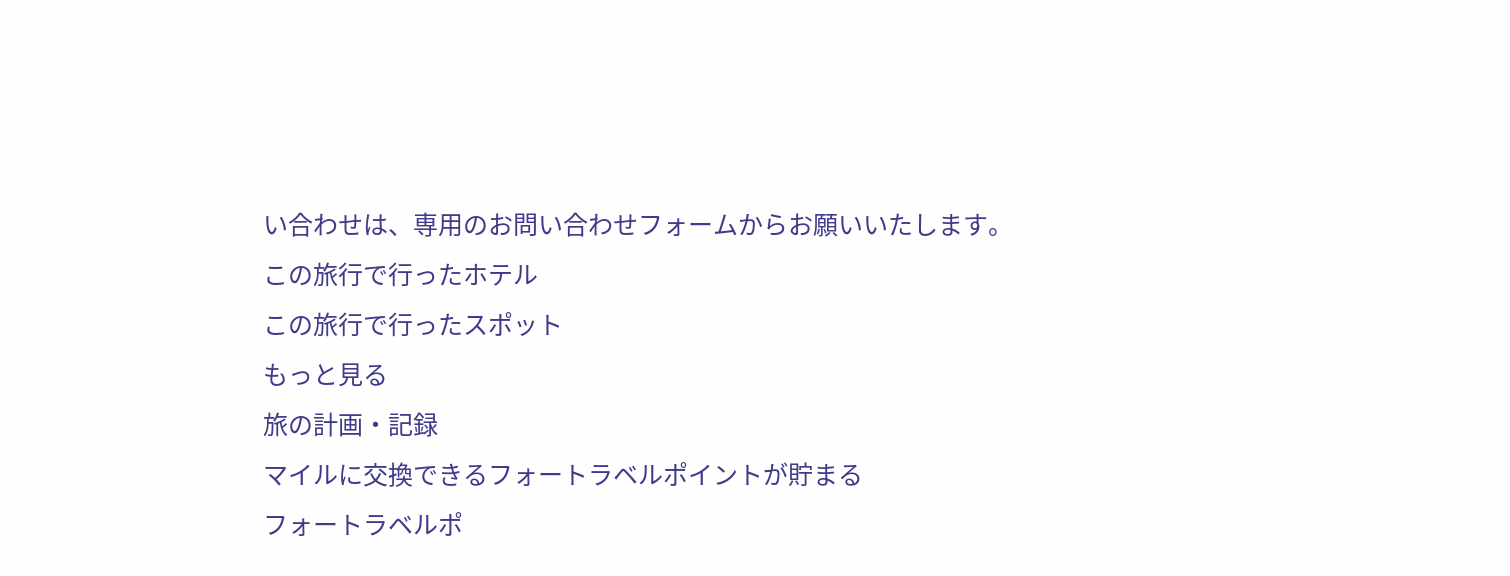い合わせは、専用のお問い合わせフォームからお願いいたします。
この旅行で行ったホテル
この旅行で行ったスポット
もっと見る
旅の計画・記録
マイルに交換できるフォートラベルポイントが貯まる
フォートラベルポ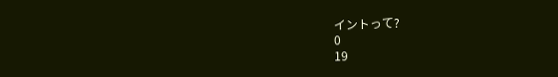イントって?
0
19